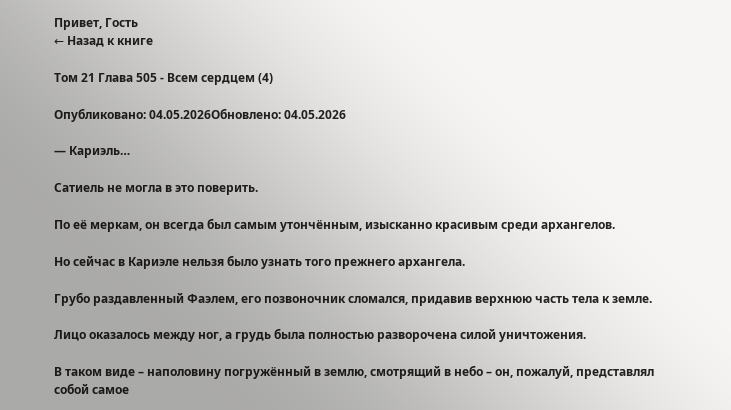Привет, Гость
← Назад к книге

Том 21 Глава 505 - Всем сердцем (4)

Опубликовано: 04.05.2026Обновлено: 04.05.2026

— Кариэль…

Сатиель не могла в это поверить.

По её меркам, он всегда был самым утончённым, изысканно красивым среди архангелов.

Но сейчас в Кариэле нельзя было узнать того прежнего архангела.

Грубо раздавленный Фаэлем, его позвоночник сломался, придавив верхнюю часть тела к земле.

Лицо оказалось между ног, а грудь была полностью разворочена силой уничтожения.

В таком виде – наполовину погружённый в землю, смотрящий в небо – он, пожалуй, представлял собой самое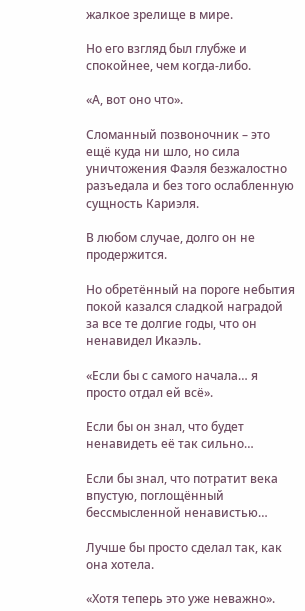жалкое зрелище в мире.

Но его взгляд был глубже и спокойнее, чем когда-либо.

«А, вот оно что».

Сломанный позвоночник – это ещё куда ни шло, но сила уничтожения Фаэля безжалостно разъедала и без того ослабленную сущность Кариэля.

В любом случае, долго он не продержится.

Но обретённый на пороге небытия покой казался сладкой наградой за все те долгие годы, что он ненавидел Икаэль.

«Если бы с самого начала… я просто отдал ей всё».

Если бы он знал, что будет ненавидеть её так сильно…

Если бы знал, что потратит века впустую, поглощённый бессмысленной ненавистью…

Лучше бы просто сделал так, как она хотела.

«Хотя теперь это уже неважно».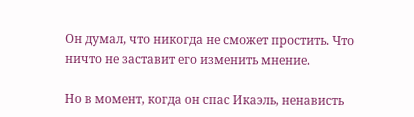Он думал, что никогда не сможет простить. Что ничто не заставит его изменить мнение.

Но в момент, когда он спас Икаэль, ненависть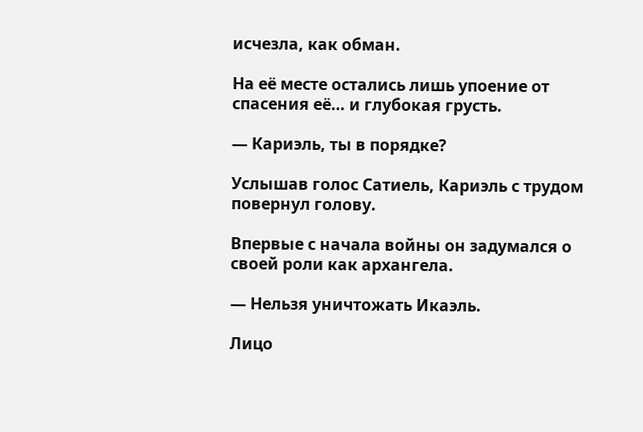исчезла, как обман.

На её месте остались лишь упоение от спасения её… и глубокая грусть.

— Кариэль, ты в порядке?

Услышав голос Сатиель, Кариэль с трудом повернул голову.

Впервые с начала войны он задумался о своей роли как архангела.

— Нельзя уничтожать Икаэль.

Лицо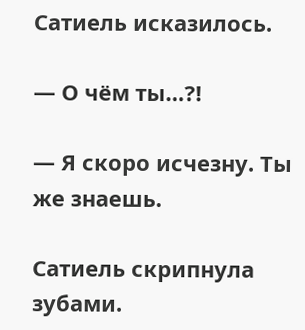Сатиель исказилось.

— О чём ты…?!

— Я скоро исчезну. Ты же знаешь.

Сатиель скрипнула зубами.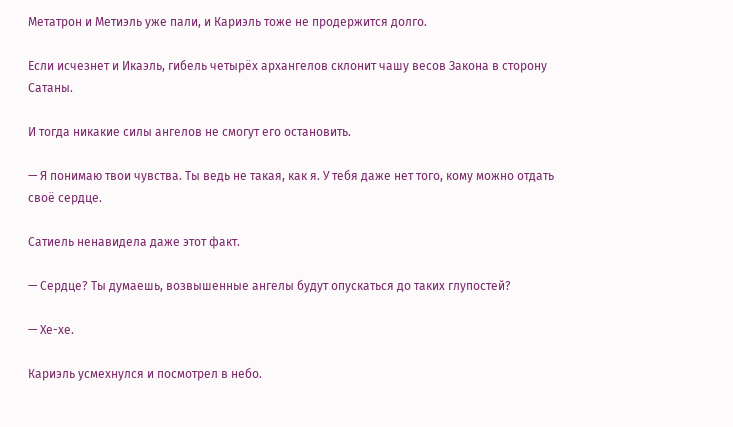Метатрон и Метиэль уже пали, и Кариэль тоже не продержится долго.

Если исчезнет и Икаэль, гибель четырёх архангелов склонит чашу весов Закона в сторону Сатаны.

И тогда никакие силы ангелов не смогут его остановить.

— Я понимаю твои чувства. Ты ведь не такая, как я. У тебя даже нет того, кому можно отдать своё сердце.

Сатиель ненавидела даже этот факт.

— Сердце? Ты думаешь, возвышенные ангелы будут опускаться до таких глупостей?

— Хе-хе.

Кариэль усмехнулся и посмотрел в небо.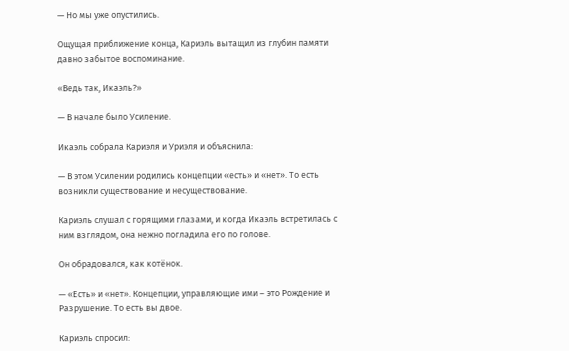— Но мы уже опустились.

Ощущая приближение конца, Кариэль вытащил из глубин памяти давно забытое воспоминание.

«Ведь так, Икаэль?»

— В начале было Усиление.

Икаэль собрала Кариэля и Уриэля и объяснила:

— В этом Усилении родились концепции «есть» и «нет». То есть возникли существование и несуществование.

Кариэль слушал с горящими глазами, и когда Икаэль встретилась с ним взглядом, она нежно погладила его по голове.

Он обрадовался, как котёнок.

— «Есть» и «нет». Концепции, управляющие ими – это Рождение и Разрушение. То есть вы двое.

Кариэль спросил: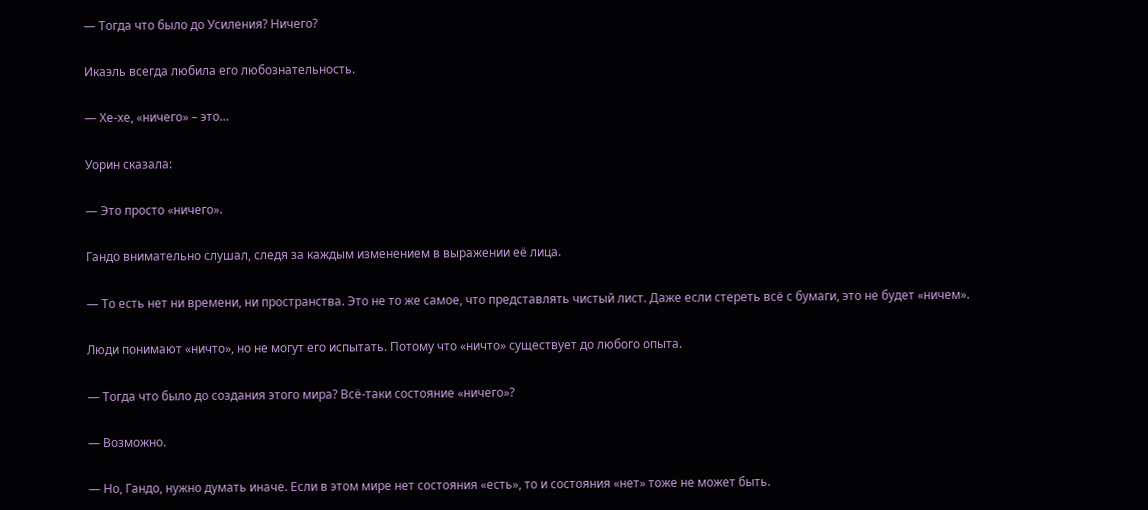— Тогда что было до Усиления? Ничего?

Икаэль всегда любила его любознательность.

— Хе-хе, «ничего» – это…

Уорин сказала:

— Это просто «ничего».

Гандо внимательно слушал, следя за каждым изменением в выражении её лица.

— То есть нет ни времени, ни пространства. Это не то же самое, что представлять чистый лист. Даже если стереть всё с бумаги, это не будет «ничем».

Люди понимают «ничто», но не могут его испытать. Потому что «ничто» существует до любого опыта.

— Тогда что было до создания этого мира? Всё-таки состояние «ничего»?

— Возможно.

— Но, Гандо, нужно думать иначе. Если в этом мире нет состояния «есть», то и состояния «нет» тоже не может быть.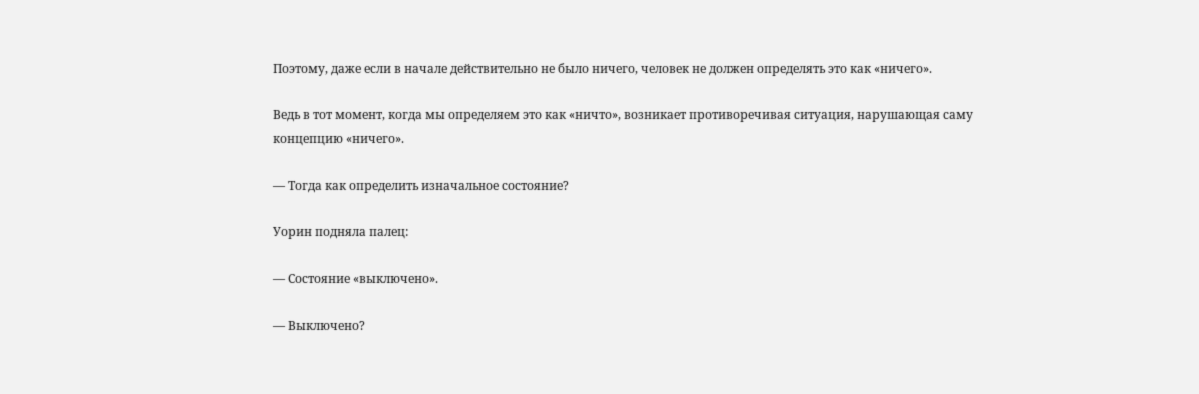Поэтому, даже если в начале действительно не было ничего, человек не должен определять это как «ничего».

Ведь в тот момент, когда мы определяем это как «ничто», возникает противоречивая ситуация, нарушающая саму концепцию «ничего».

— Тогда как определить изначальное состояние?

Уорин подняла палец:

— Состояние «выключено».

— Выключено?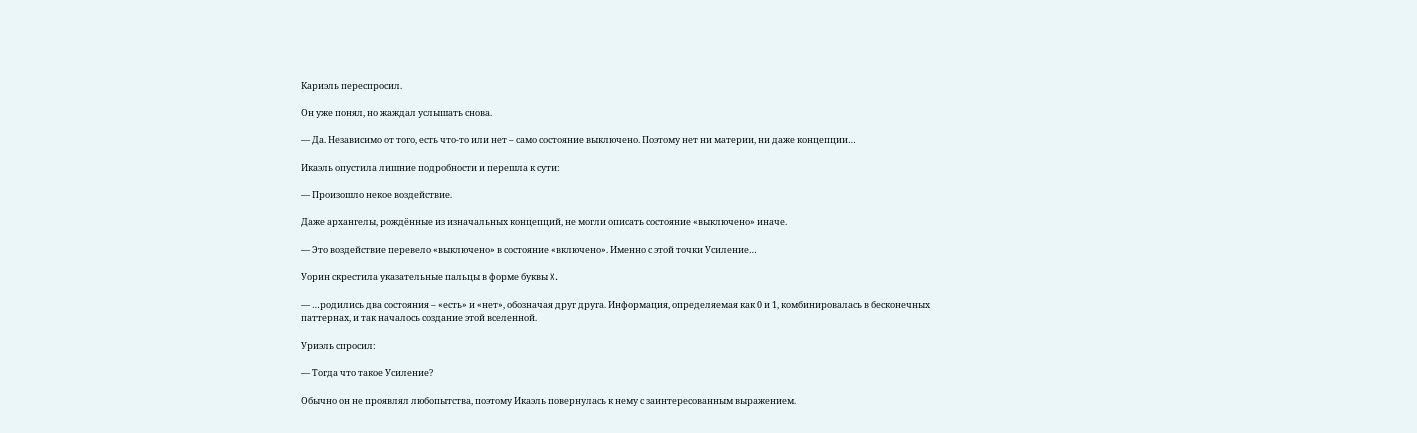Кариэль переспросил.

Он уже понял, но жаждал услышать снова.

— Да. Независимо от того, есть что-то или нет – само состояние выключено. Поэтому нет ни материи, ни даже концепции…

Икаэль опустила лишние подробности и перешла к сути:

— Произошло некое воздействие.

Даже архангелы, рождённые из изначальных концепций, не могли описать состояние «выключено» иначе.

— Это воздействие перевело «выключено» в состояние «включено». Именно с этой точки Усиление…

Уорин скрестила указательные пальцы в форме буквы X.

— …родились два состояния – «есть» и «нет», обозначая друг друга. Информация, определяемая как 0 и 1, комбинировалась в бесконечных паттернах, и так началось создание этой вселенной.

Уриэль спросил:

— Тогда что такое Усиление?

Обычно он не проявлял любопытства, поэтому Икаэль повернулась к нему с заинтересованным выражением.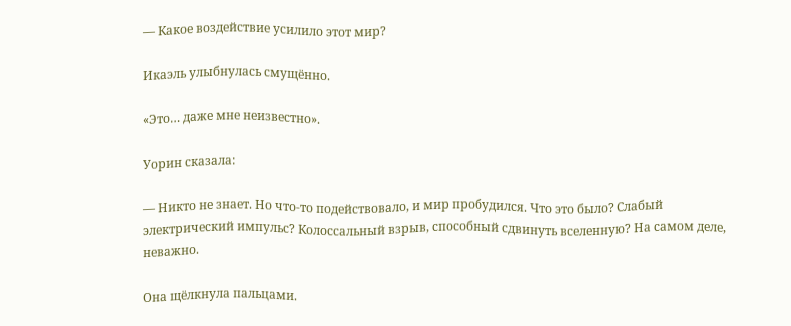— Какое воздействие усилило этот мир?

Икаэль улыбнулась смущённо.

«Это… даже мне неизвестно».

Уорин сказала:

— Никто не знает. Но что-то подействовало, и мир пробудился. Что это было? Слабый электрический импульс? Колоссальный взрыв, способный сдвинуть вселенную? На самом деле, неважно.

Она щёлкнула пальцами.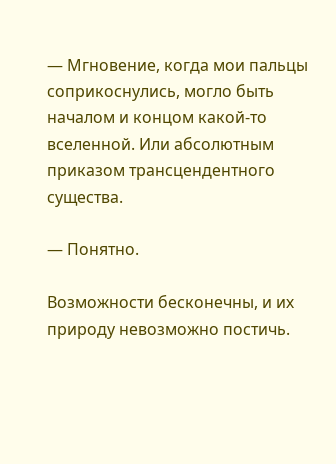— Мгновение, когда мои пальцы соприкоснулись, могло быть началом и концом какой-то вселенной. Или абсолютным приказом трансцендентного существа.

— Понятно.

Возможности бесконечны, и их природу невозможно постичь.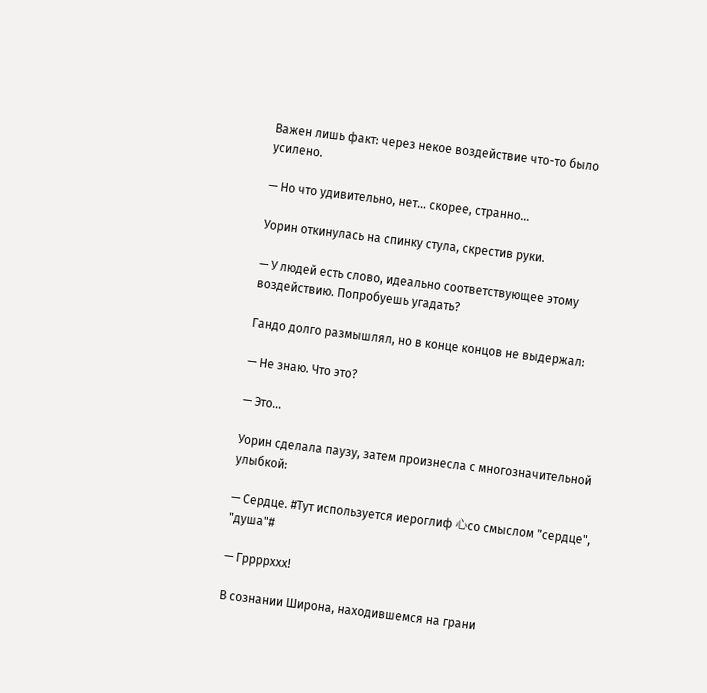Важен лишь факт: через некое воздействие что-то было усилено.

— Но что удивительно, нет… скорее, странно…

Уорин откинулась на спинку стула, скрестив руки.

— У людей есть слово, идеально соответствующее этому воздействию. Попробуешь угадать?

Гандо долго размышлял, но в конце концов не выдержал:

— Не знаю. Что это?

— Это…

Уорин сделала паузу, затем произнесла с многозначительной улыбкой:

— Сердце. #Тут используется иероглиф 心со смыслом "сердце", "душа"#

— Гррррххх!

В сознании Широна, находившемся на грани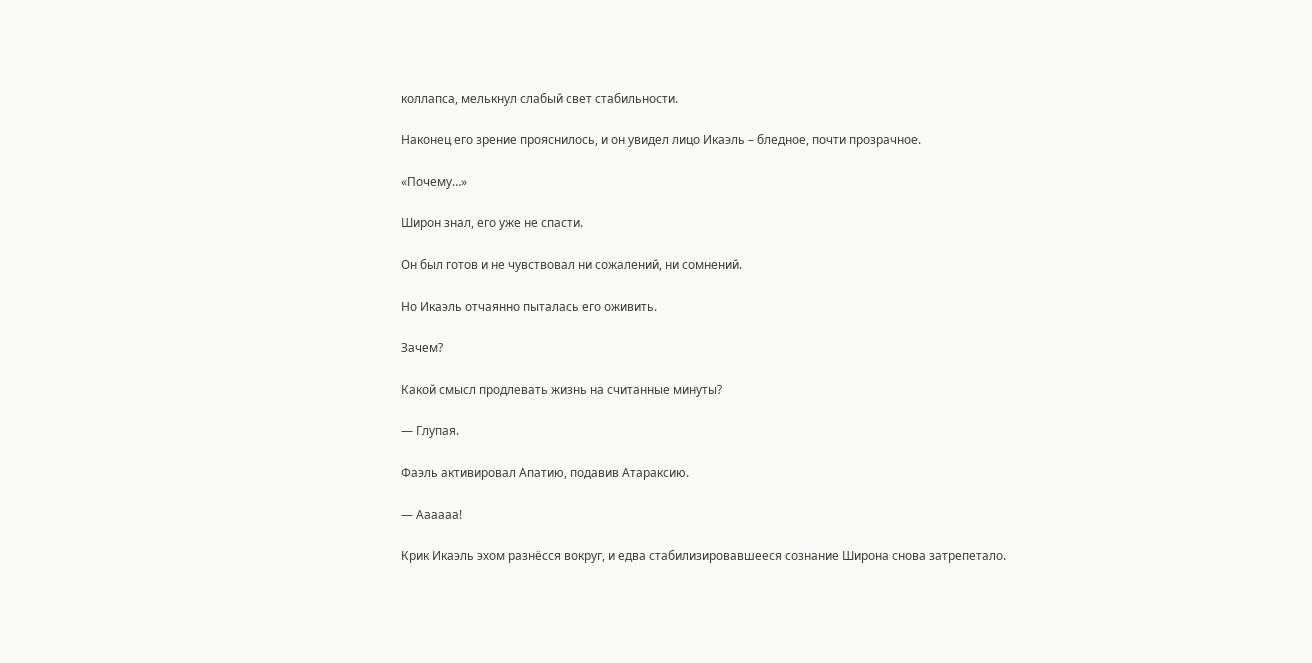коллапса, мелькнул слабый свет стабильности.

Наконец его зрение прояснилось, и он увидел лицо Икаэль – бледное, почти прозрачное.

«Почему…»

Широн знал, его уже не спасти.

Он был готов и не чувствовал ни сожалений, ни сомнений.

Но Икаэль отчаянно пыталась его оживить.

Зачем?

Какой смысл продлевать жизнь на считанные минуты?

— Глупая.

Фаэль активировал Апатию, подавив Атараксию.

— Аааааа!

Крик Икаэль эхом разнёсся вокруг, и едва стабилизировавшееся сознание Широна снова затрепетало.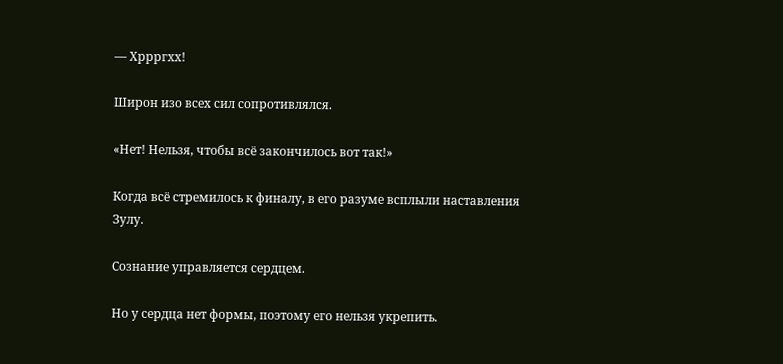— Хррргхх!

Широн изо всех сил сопротивлялся.

«Нет! Нельзя, чтобы всё закончилось вот так!»

Когда всё стремилось к финалу, в его разуме всплыли наставления Зулу.

Сознание управляется сердцем.

Но у сердца нет формы, поэтому его нельзя укрепить.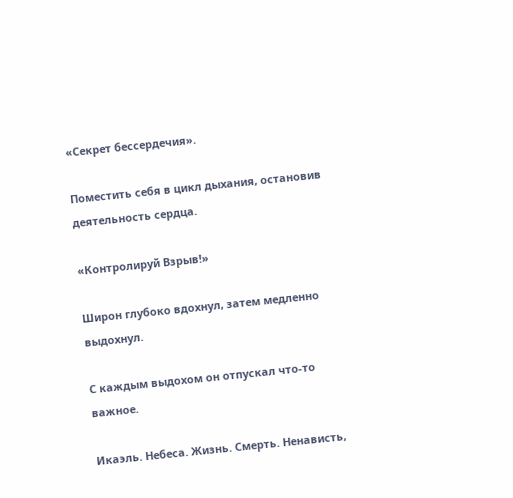«Секрет бессердечия».

Поместить себя в цикл дыхания, остановив деятельность сердца.

«Контролируй Взрыв!»

Широн глубоко вдохнул, затем медленно выдохнул.

С каждым выдохом он отпускал что-то важное.

Икаэль. Небеса. Жизнь. Смерть. Ненависть,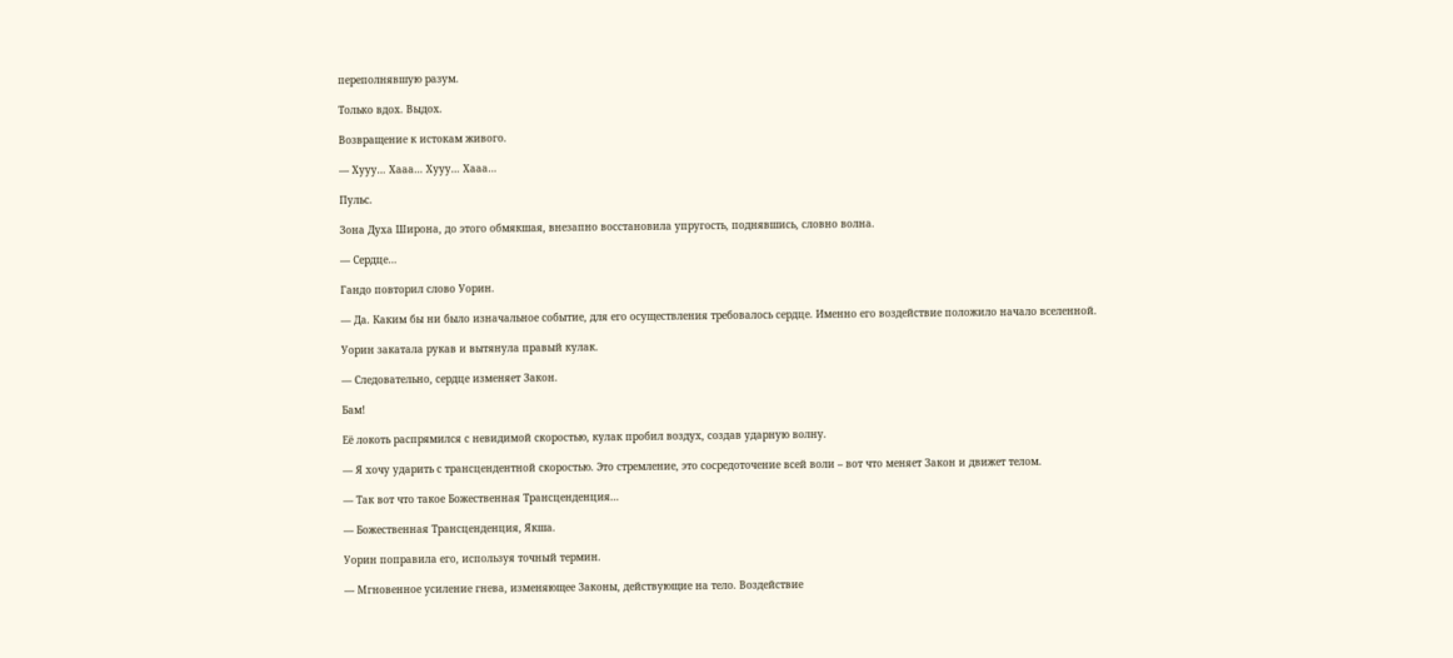переполнявшую разум.

Только вдох. Выдох.

Возвращение к истокам живого.

— Хууу… Хааа… Хууу… Хааа…

Пульс.

Зона Духа Широна, до этого обмякшая, внезапно восстановила упругость, поднявшись, словно волна.

— Сердце…

Гандо повторил слово Уорин.

— Да. Каким бы ни было изначальное событие, для его осуществления требовалось сердце. Именно его воздействие положило начало вселенной.

Уорин закатала рукав и вытянула правый кулак.

— Следовательно, сердце изменяет Закон.

Бам!

Её локоть распрямился с невидимой скоростью, кулак пробил воздух, создав ударную волну.

— Я хочу ударить с трансцендентной скоростью. Это стремление, это сосредоточение всей воли – вот что меняет Закон и движет телом.

— Так вот что такое Божественная Трансценденция…

— Божественная Трансценденция, Якша.

Уорин поправила его, используя точный термин.

— Мгновенное усиление гнева, изменяющее Законы, действующие на тело. Воздействие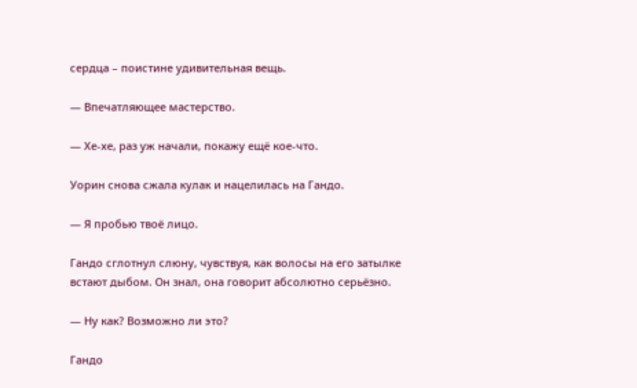сердца – поистине удивительная вещь.

— Впечатляющее мастерство.

— Хе-хе, раз уж начали, покажу ещё кое-что.

Уорин снова сжала кулак и нацелилась на Гандо.

— Я пробью твоё лицо.

Гандо сглотнул слюну, чувствуя, как волосы на его затылке встают дыбом. Он знал, она говорит абсолютно серьёзно.

— Ну как? Возможно ли это?

Гандо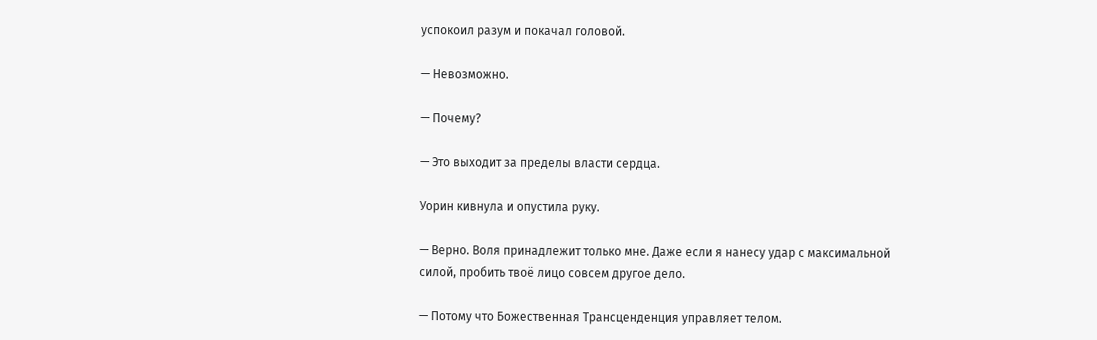успокоил разум и покачал головой.

— Невозможно.

— Почему?

— Это выходит за пределы власти сердца.

Уорин кивнула и опустила руку.

— Верно. Воля принадлежит только мне. Даже если я нанесу удар с максимальной силой, пробить твоё лицо совсем другое дело.

— Потому что Божественная Трансценденция управляет телом.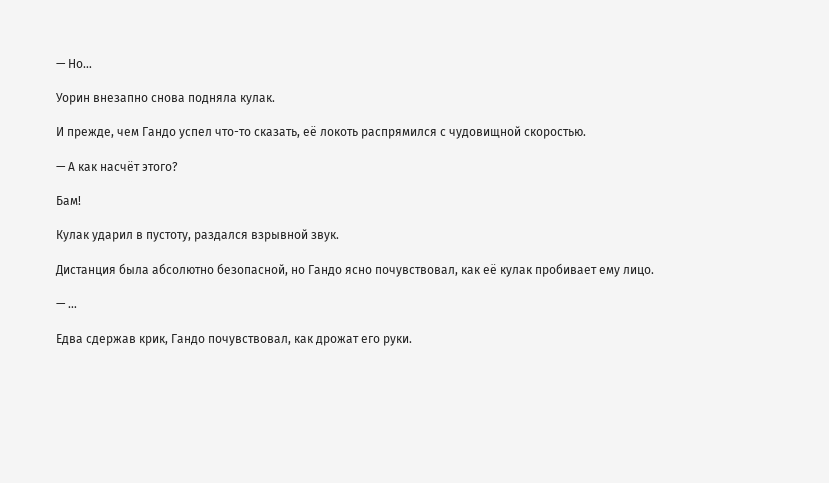— Но…

Уорин внезапно снова подняла кулак.

И прежде, чем Гандо успел что-то сказать, её локоть распрямился с чудовищной скоростью.

— А как насчёт этого?

Бам!

Кулак ударил в пустоту, раздался взрывной звук.

Дистанция была абсолютно безопасной, но Гандо ясно почувствовал, как её кулак пробивает ему лицо.

— …

Едва сдержав крик, Гандо почувствовал, как дрожат его руки.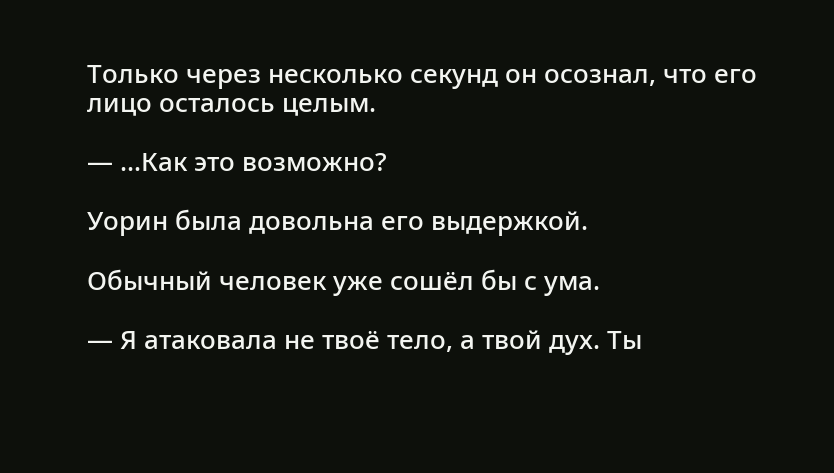Только через несколько секунд он осознал, что его лицо осталось целым.

— …Как это возможно?

Уорин была довольна его выдержкой.

Обычный человек уже сошёл бы с ума.

— Я атаковала не твоё тело, а твой дух. Ты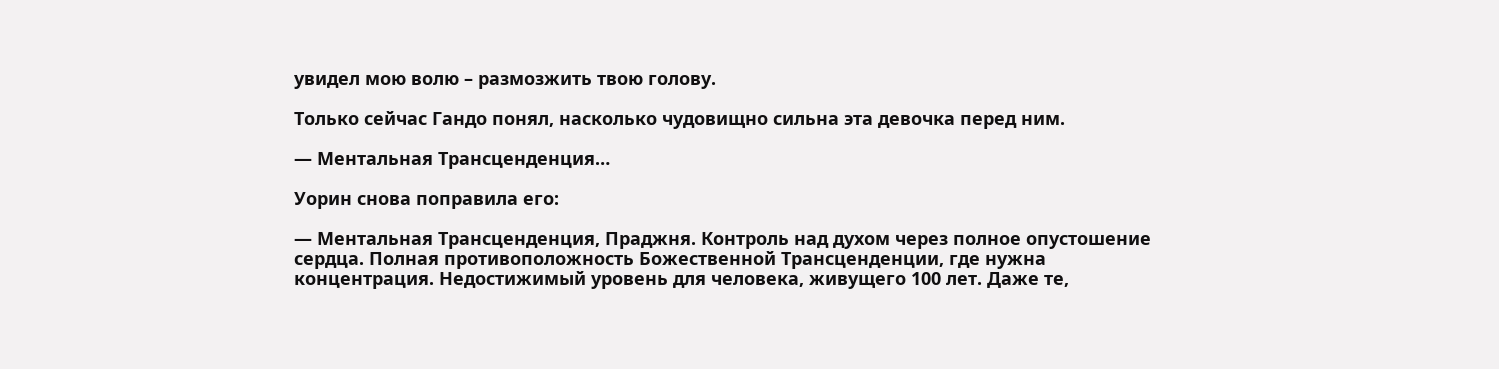увидел мою волю – размозжить твою голову.

Только сейчас Гандо понял, насколько чудовищно сильна эта девочка перед ним.

— Ментальная Трансценденция…

Уорин снова поправила его:

— Ментальная Трансценденция, Праджня. Контроль над духом через полное опустошение сердца. Полная противоположность Божественной Трансценденции, где нужна концентрация. Недостижимый уровень для человека, живущего 100 лет. Даже те,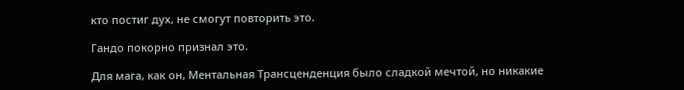кто постиг дух, не смогут повторить это.

Гандо покорно признал это.

Для мага, как он, Ментальная Трансценденция было сладкой мечтой, но никакие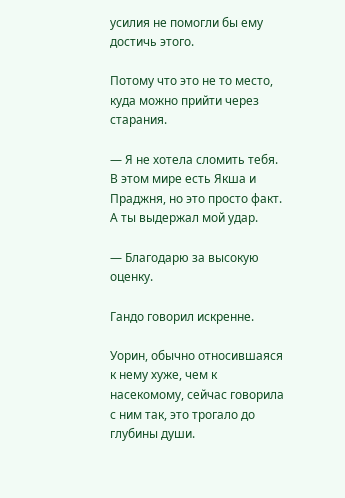усилия не помогли бы ему достичь этого.

Потому что это не то место, куда можно прийти через старания.

— Я не хотела сломить тебя. В этом мире есть Якша и Праджня, но это просто факт. А ты выдержал мой удар.

— Благодарю за высокую оценку.

Гандо говорил искренне.

Уорин, обычно относившаяся к нему хуже, чем к насекомому, сейчас говорила с ним так, это трогало до глубины души.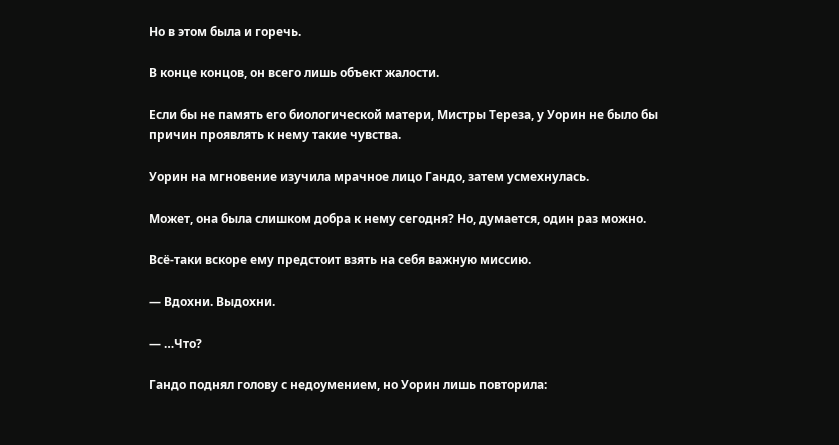Но в этом была и горечь.

В конце концов, он всего лишь объект жалости.

Если бы не память его биологической матери, Мистры Тереза, у Уорин не было бы причин проявлять к нему такие чувства.

Уорин на мгновение изучила мрачное лицо Гандо, затем усмехнулась.

Может, она была слишком добра к нему сегодня? Но, думается, один раз можно.

Всё-таки вскоре ему предстоит взять на себя важную миссию.

— Вдохни. Выдохни.

— …Что?

Гандо поднял голову с недоумением, но Уорин лишь повторила: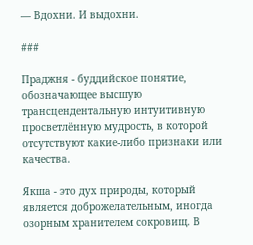— Вдохни. И выдохни.

###

Праджня - буддийское понятие, обозначающее высшую трансцендентальную интуитивную просветлённую мудрость, в которой отсутствуют какие-либо признаки или качества.

Якша - это дух природы, который является доброжелательным, иногда озорным хранителем сокровищ. В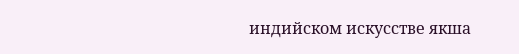индийском искусстве якша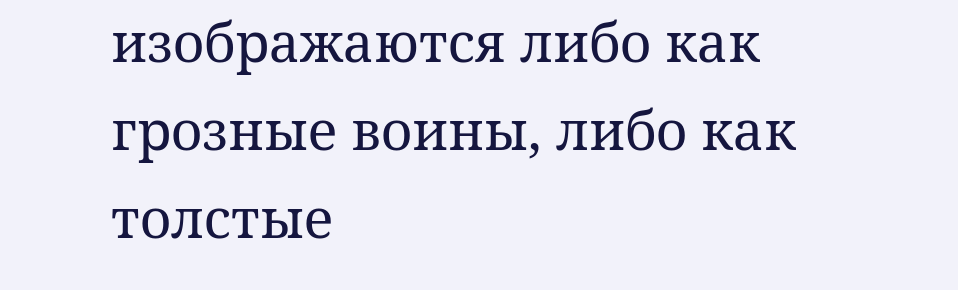изображаются либо как грозные воины, либо как толстые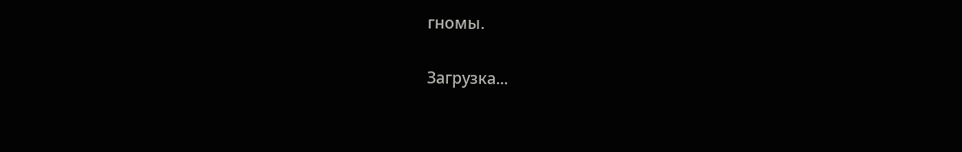гномы.

Загрузка...